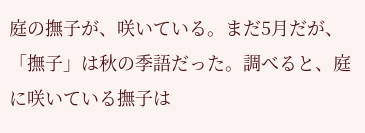庭の撫子が、咲いている。まだ5月だが、「撫子」は秋の季語だった。調べると、庭に咲いている撫子は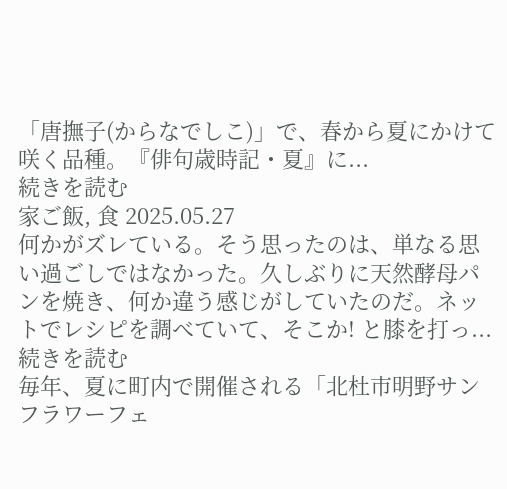「唐撫子(からなでしこ)」で、春から夏にかけて咲く品種。『俳句歳時記・夏』に...
続きを読む
家ご飯, 食 2025.05.27
何かがズレている。そう思ったのは、単なる思い過ごしではなかった。久しぶりに天然酵母パンを焼き、何か違う感じがしていたのだ。ネットでレシピを調べていて、そこか! と膝を打っ...
続きを読む
毎年、夏に町内で開催される「北杜市明野サンフラワーフェ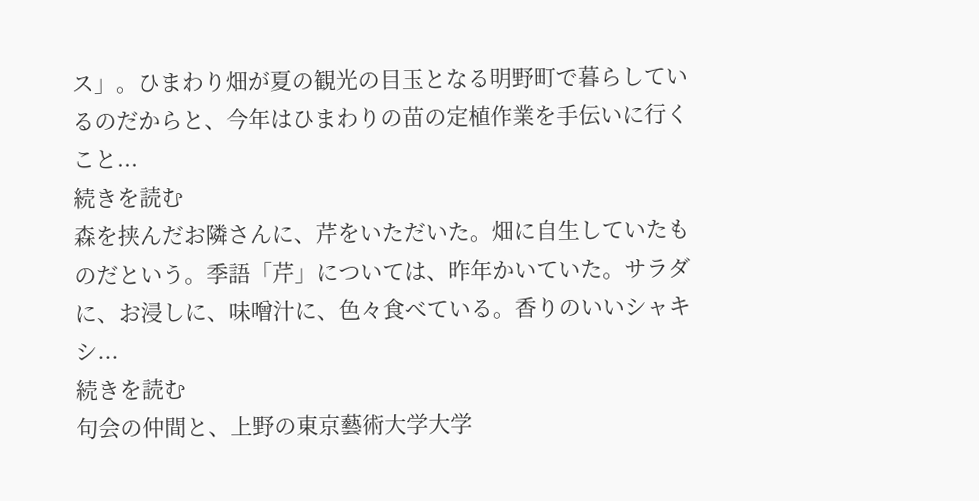ス」。ひまわり畑が夏の観光の目玉となる明野町で暮らしているのだからと、今年はひまわりの苗の定植作業を手伝いに行くこと...
続きを読む
森を挟んだお隣さんに、芹をいただいた。畑に自生していたものだという。季語「芹」については、昨年かいていた。サラダに、お浸しに、味噌汁に、色々食べている。香りのいいシャキシ...
続きを読む
句会の仲間と、上野の東京藝術大学大学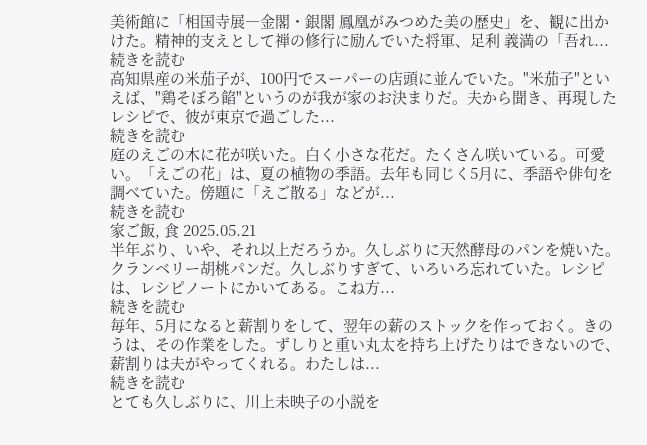美術館に「相国寺展―金閣・銀閣 鳳凰がみつめた美の歴史」を、観に出かけた。精神的支えとして禅の修行に励んでいた将軍、足利 義満の「吾れ...
続きを読む
高知県産の米茄子が、100円でスーパーの店頭に並んでいた。"米茄子"といえば、"鶏そぼろ餡"というのが我が家のお決まりだ。夫から聞き、再現したレシピで、彼が東京で過ごした...
続きを読む
庭のえごの木に花が咲いた。白く小さな花だ。たくさん咲いている。可愛い。「えごの花」は、夏の植物の季語。去年も同じく5月に、季語や俳句を調べていた。傍題に「えご散る」などが...
続きを読む
家ご飯, 食 2025.05.21
半年ぶり、いや、それ以上だろうか。久しぶりに天然酵母のパンを焼いた。クランベリー胡桃パンだ。久しぶりすぎて、いろいろ忘れていた。レシピは、レシピノートにかいてある。こね方...
続きを読む
毎年、5月になると薪割りをして、翌年の薪のストックを作っておく。きのうは、その作業をした。ずしりと重い丸太を持ち上げたりはできないので、薪割りは夫がやってくれる。わたしは...
続きを読む
とても久しぶりに、川上未映子の小説を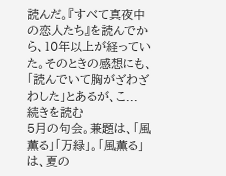読んだ。『すべて真夜中の恋人たち』を読んでから、10年以上が経っていた。そのときの感想にも、「読んでいて胸がざわざわした」とあるが、こ...
続きを読む
5月の句会。兼題は、「風薫る」「万緑」。「風薫る」は、夏の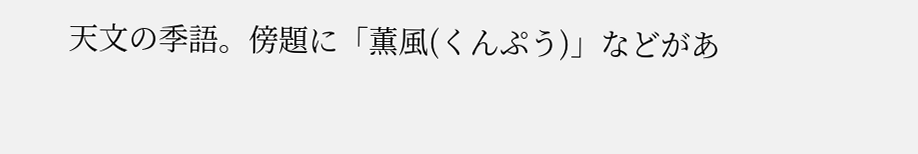天文の季語。傍題に「薫風(くんぷう)」などがあ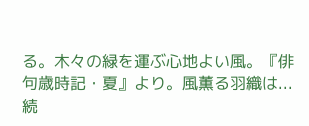る。木々の緑を運ぶ心地よい風。『俳句歳時記・夏』より。風薫る羽織は...
続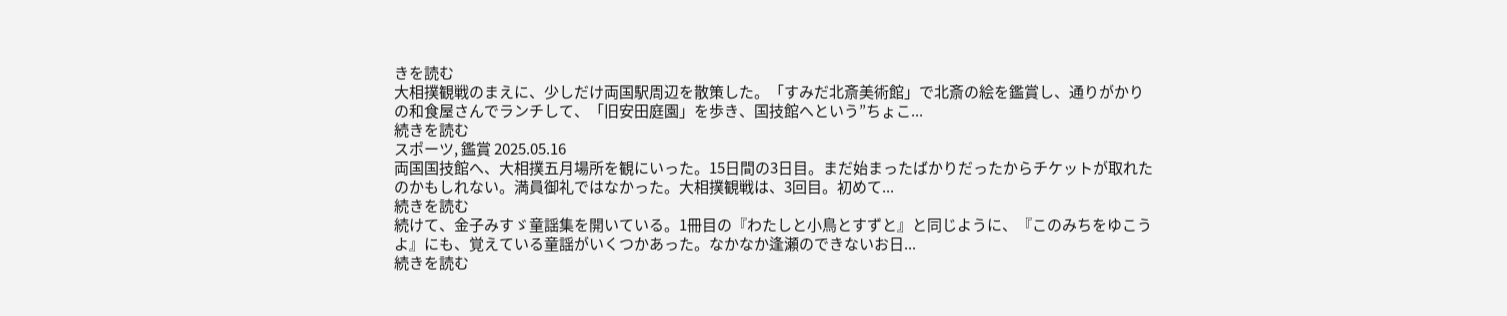きを読む
大相撲観戦のまえに、少しだけ両国駅周辺を散策した。「すみだ北斎美術館」で北斎の絵を鑑賞し、通りがかりの和食屋さんでランチして、「旧安田庭園」を歩き、国技館へという”ちょこ...
続きを読む
スポーツ, 鑑賞 2025.05.16
両国国技館へ、大相撲五月場所を観にいった。15日間の3日目。まだ始まったばかりだったからチケットが取れたのかもしれない。満員御礼ではなかった。大相撲観戦は、3回目。初めて...
続きを読む
続けて、金子みすゞ童謡集を開いている。1冊目の『わたしと小鳥とすずと』と同じように、『このみちをゆこうよ』にも、覚えている童謡がいくつかあった。なかなか逢瀬のできないお日...
続きを読む